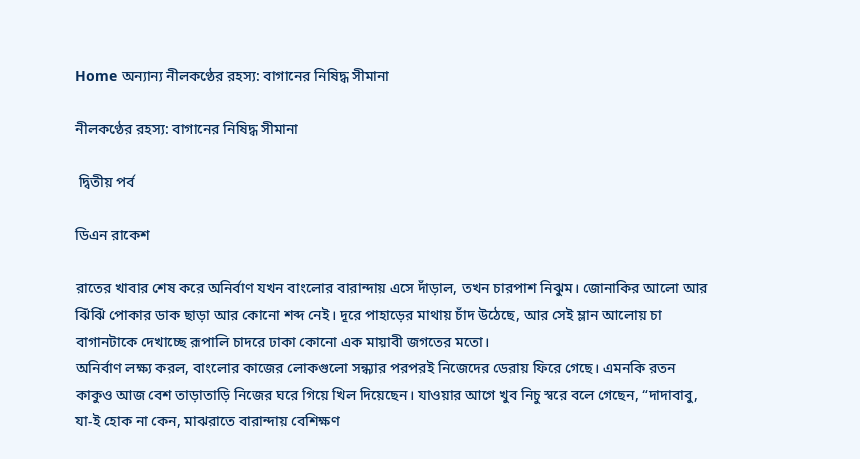Home অন্যান্য নীলকণ্ঠের রহস্য: বাগানের নিষিদ্ধ সীমানা

নীলকণ্ঠের রহস্য: বাগানের নিষিদ্ধ সীমানা

 দ্বিতীয় পর্ব

ডিএন রাকেশ

রাতের খাবার শেষ করে অনির্বাণ যখন বাংলোর বারান্দায় এসে দাঁড়াল, তখন চারপাশ নিঝুম। জোনাকির আলো আর ঝিঁঝিঁ পোকার ডাক ছাড়া আর কোনো শব্দ নেই। দূরে পাহাড়ের মাথায় চাঁদ উঠেছে, আর সেই ম্লান আলোয় চা বাগানটাকে দেখাচ্ছে রূপালি চাদরে ঢাকা কোনো এক মায়াবী জগতের মতো।
অনির্বাণ লক্ষ্য করল, বাংলোর কাজের লোকগুলো সন্ধ্যার পরপরই নিজেদের ডেরায় ফিরে গেছে। এমনকি রতন কাকুও আজ বেশ তাড়াতাড়ি নিজের ঘরে গিয়ে খিল দিয়েছেন। যাওয়ার আগে খুব নিচু স্বরে বলে গেছেন, “দাদাবাবু, যা-ই হোক না কেন, মাঝরাতে বারান্দায় বেশিক্ষণ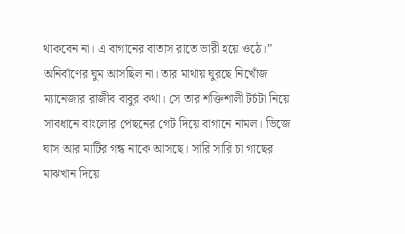থাকবেন না। এ বাগানের বাতাস রাতে ভারী হয়ে ওঠে।”
অনির্বাণের ঘুম আসছিল না। তার মাথায় ঘুরছে নিখোঁজ ম্যানেজার রাজীব বাবুর কথা। সে তার শক্তিশালী টর্চটা নিয়ে সাবধানে বাংলোর পেছনের গেট দিয়ে বাগানে নামল। ভিজে ঘাস আর মাটির গন্ধ নাকে আসছে। সারি সারি চা গাছের মাঝখান দিয়ে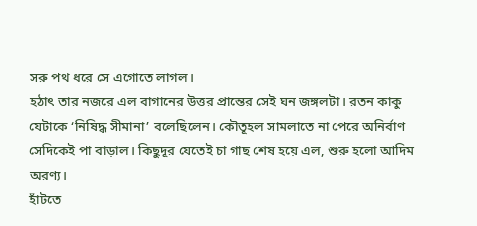সরু পথ ধরে সে এগোতে লাগল।
হঠাৎ তার নজরে এল বাগানের উত্তর প্রান্তের সেই ঘন জঙ্গলটা। রতন কাকু যেটাকে ‘নিষিদ্ধ সীমানা’ বলেছিলেন। কৌতূহল সামলাতে না পেরে অনির্বাণ সেদিকেই পা বাড়াল। কিছুদূর যেতেই চা গাছ শেষ হয়ে এল, শুরু হলো আদিম অরণ্য।
হাঁটতে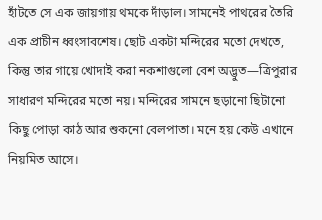হাঁটতে সে এক জায়গায় থমকে দাঁড়াল। সামনেই পাথরের তৈরি এক প্রাচীন ধ্বংসাবশেষ। ছোট একটা মন্দিরের মতো দেখতে, কিন্তু তার গায়ে খোদাই করা নকশাগুলো বেশ অদ্ভুত—ত্রিপুরার সাধারণ মন্দিরের মতো নয়। মন্দিরের সামনে ছড়ানো ছিটানো কিছু পোড়া কাঠ আর শুকনো বেলপাতা। মনে হয় কেউ এখানে নিয়মিত আসে।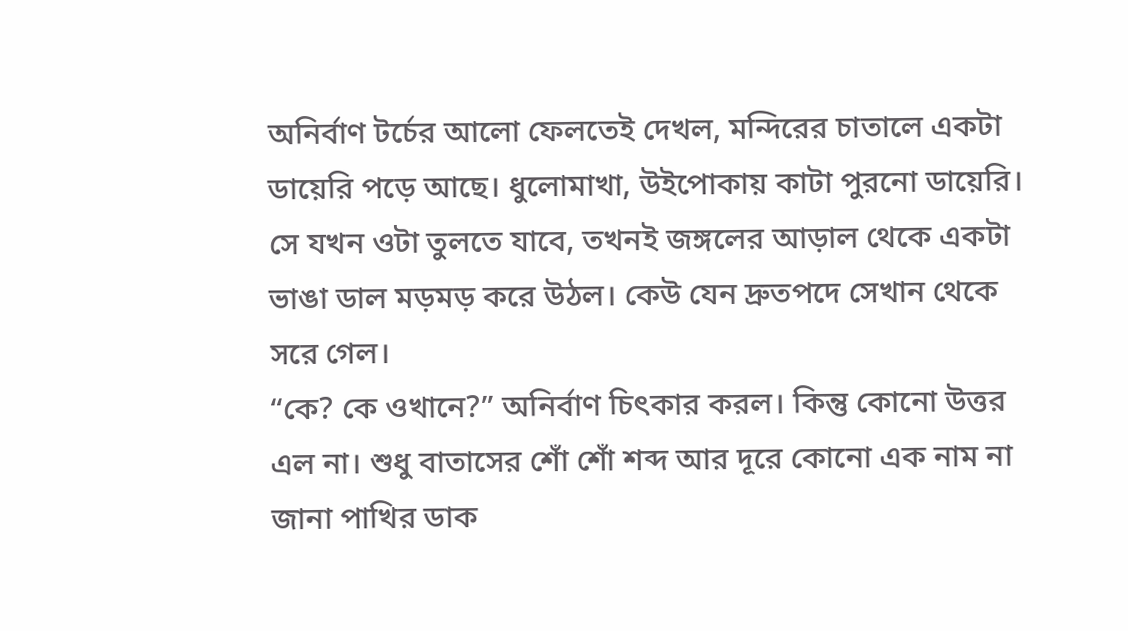অনির্বাণ টর্চের আলো ফেলতেই দেখল, মন্দিরের চাতালে একটা ডায়েরি পড়ে আছে। ধুলোমাখা, উইপোকায় কাটা পুরনো ডায়েরি। সে যখন ওটা তুলতে যাবে, তখনই জঙ্গলের আড়াল থেকে একটা ভাঙা ডাল মড়মড় করে উঠল। কেউ যেন দ্রুতপদে সেখান থেকে সরে গেল।
“কে? কে ওখানে?” অনির্বাণ চিৎকার করল। কিন্তু কোনো উত্তর এল না। শুধু বাতাসের শোঁ শোঁ শব্দ আর দূরে কোনো এক নাম না জানা পাখির ডাক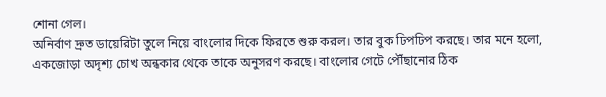শোনা গেল।
অনির্বাণ দ্রুত ডায়েরিটা তুলে নিয়ে বাংলোর দিকে ফিরতে শুরু করল। তার বুক ঢিপঢিপ করছে। তার মনে হলো, একজোড়া অদৃশ্য চোখ অন্ধকার থেকে তাকে অনুসরণ করছে। বাংলোর গেটে পৌঁছানোর ঠিক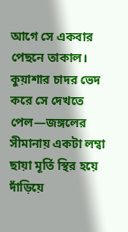আগে সে একবার পেছনে তাকাল। কুয়াশার চাদর ভেদ করে সে দেখতে পেল—জঙ্গলের সীমানায় একটা লম্বা ছায়া মূর্তি স্থির হয়ে দাঁড়িয়ে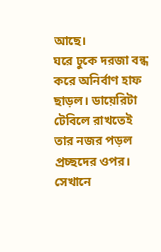আছে।
ঘরে ঢুকে দরজা বন্ধ করে অনির্বাণ হাফ ছাড়ল। ডায়েরিটা টেবিলে রাখতেই তার নজর পড়ল প্রচ্ছদের ওপর। সেখানে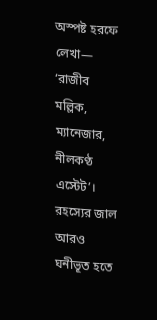অস্পষ্ট হরফে লেখা— ‘রাজীব মল্লিক, ম্যানেজার, নীলকণ্ঠ এস্টেট’।
রহস্যের জাল আরও ঘনীভূত হতে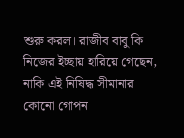শুরু করল। রাজীব বাবু কি নিজের ইচ্ছায় হারিয়ে গেছেন, নাকি এই নিষিদ্ধ সীমানার কোনো গোপন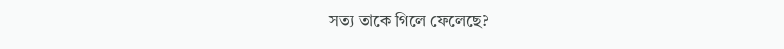সত্য তাকে গিলে ফেলেছে?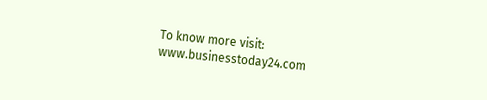To know more visit: www.businesstoday24.com